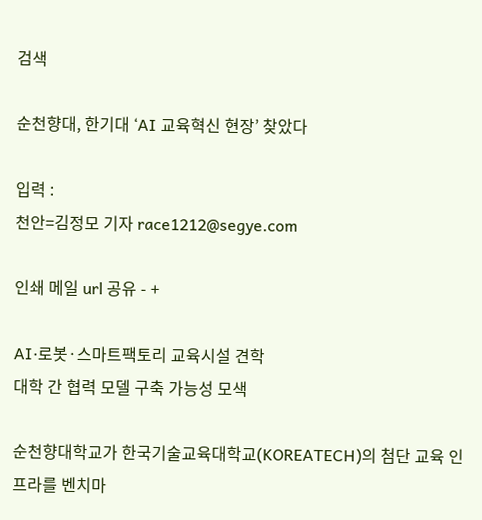검색

순천향대, 한기대 ‘AI 교육혁신 현장’ 찾았다

입력 :
천안=김정모 기자 race1212@segye.com

인쇄 메일 url 공유 - +

AI·로봇·스마트팩토리 교육시설 견학
대학 간 협력 모델 구축 가능성 모색

순천향대학교가 한국기술교육대학교(KOREATECH)의 첨단 교육 인프라를 벤치마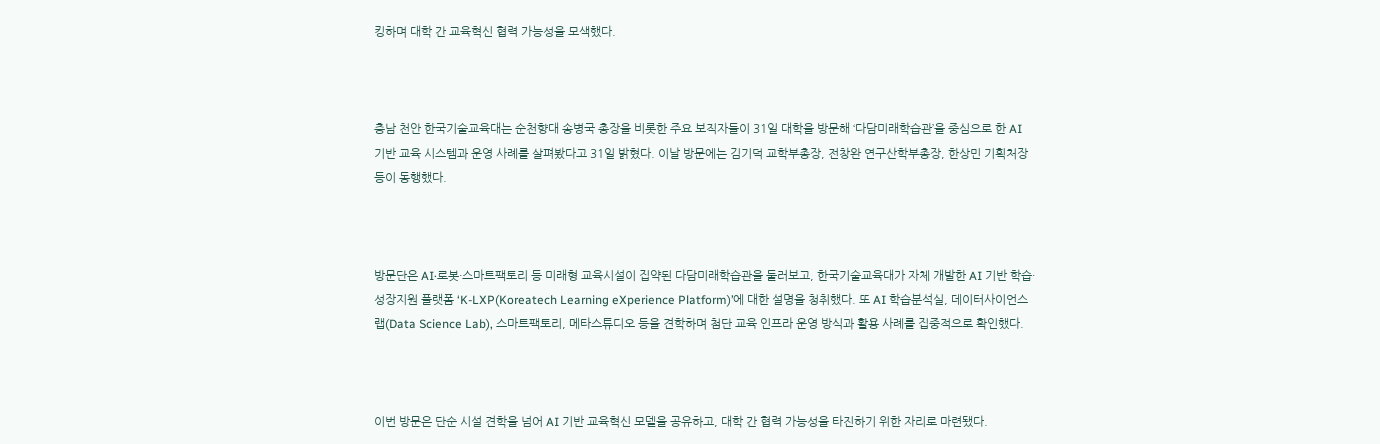킹하며 대학 간 교육혁신 협력 가능성을 모색했다.



충남 천안 한국기술교육대는 순천향대 송병국 총장을 비롯한 주요 보직자들이 31일 대학을 방문해 ‘다담미래학습관’을 중심으로 한 AI 기반 교육 시스템과 운영 사례를 살펴봤다고 31일 밝혔다. 이날 방문에는 김기덕 교학부총장, 전창완 연구산학부총장, 한상민 기획처장 등이 동행했다.



방문단은 AI·로봇·스마트팩토리 등 미래형 교육시설이 집약된 다담미래학습관을 둘러보고, 한국기술교육대가 자체 개발한 AI 기반 학습·성장지원 플랫폼 ‘K-LXP(Koreatech Learning eXperience Platform)’에 대한 설명을 청취했다. 또 AI 학습분석실, 데이터사이언스랩(Data Science Lab), 스마트팩토리, 메타스튜디오 등을 견학하며 첨단 교육 인프라 운영 방식과 활용 사례를 집중적으로 확인했다.



이번 방문은 단순 시설 견학을 넘어 AI 기반 교육혁신 모델을 공유하고, 대학 간 협력 가능성을 타진하기 위한 자리로 마련됐다.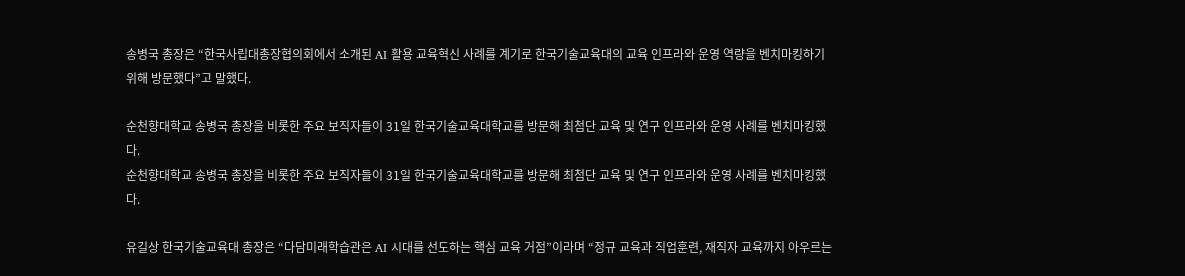송병국 총장은 “한국사립대총장협의회에서 소개된 AI 활용 교육혁신 사례를 계기로 한국기술교육대의 교육 인프라와 운영 역량을 벤치마킹하기 위해 방문했다”고 말했다.

순천향대학교 송병국 총장을 비롯한 주요 보직자들이 31일 한국기술교육대학교를 방문해 최첨단 교육 및 연구 인프라와 운영 사례를 벤치마킹했다.
순천향대학교 송병국 총장을 비롯한 주요 보직자들이 31일 한국기술교육대학교를 방문해 최첨단 교육 및 연구 인프라와 운영 사례를 벤치마킹했다.

유길상 한국기술교육대 총장은 “다담미래학습관은 AI 시대를 선도하는 핵심 교육 거점”이라며 “정규 교육과 직업훈련, 재직자 교육까지 아우르는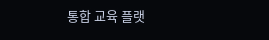통합 교육 플랫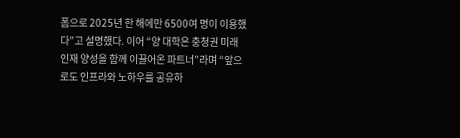폼으로 2025년 한 해에만 6500여 명이 이용했다”고 설명했다. 이어 “양 대학은 충청권 미래 인재 양성을 함께 이끌어온 파트너”라며 “앞으로도 인프라와 노하우를 공유하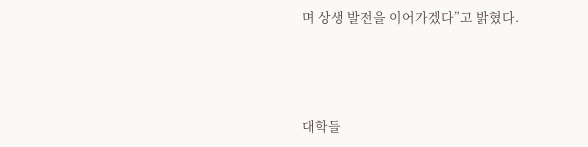며 상생 발전을 이어가겠다”고 밝혔다.



대학들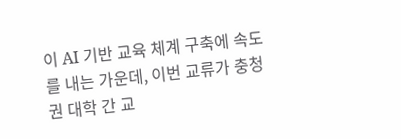이 AI 기반 교육 체계 구축에 속도를 내는 가운데, 이번 교류가 충청권 대학 간 교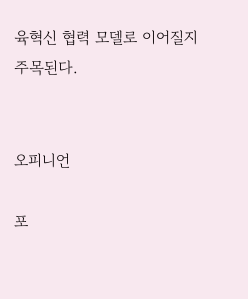육혁신 협력 모델로 이어질지 주목된다.


오피니언

포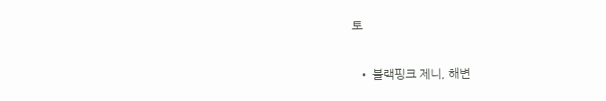토

  • 블랙핑크 제니, 해변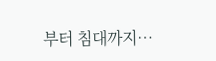부터 침대까지…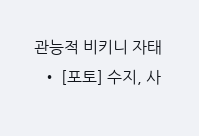관능적 비키니 자태
  • [포토] 수지, 사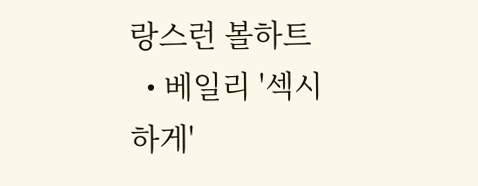랑스런 볼하트
  • 베일리 '섹시하게'